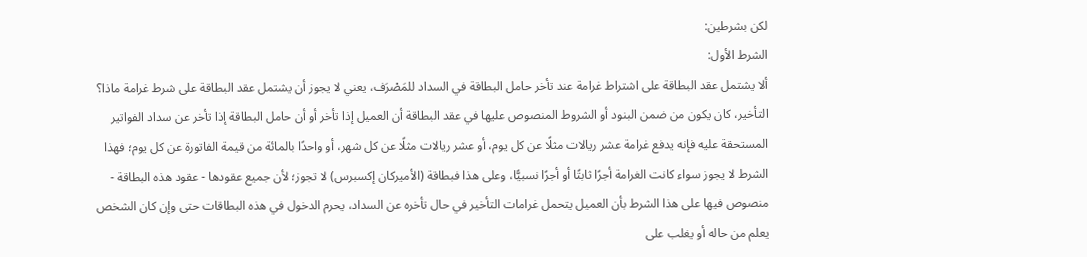لكن بشرطين:
الشرط الأول:
ألا يشتمل عقد البطاقة على اشتراط غرامة عند تأخر حامل البطاقة في السداد للمَصْرَف، يعني لا يجوز أن يشتمل عقد البطاقة على شرط غرامة ماذا؟ التأخير، كان يكون من ضمن البنود أو الشروط المنصوص عليها في عقد البطاقة أن العميل إذا تأخر أو أن حامل البطاقة إذا تأخر عن سداد الفواتير المستحقة عليه فإنه يدفع غرامة عشر ريالات مثلًا عن كل يوم، أو عشر ريالات مثلًا عن كل شهر، أو واحدًا بالمائة من قيمة الفاتورة عن كل يوم؛ فهذا الشرط لا يجوز سواء كانت الغرامة أجرًا ثابتًا أو أجرًا نسبيًّا، وعلى هذا فبطاقة (الأميركان إكسبرس) لا تجوز؛ لأن جميع عقودها - عقود هذه البطاقة - منصوص فيها على هذا الشرط بأن العميل يتحمل غرامات التأخير في حال تأخره عن السداد، يحرم الدخول في هذه البطاقات حتى وإن كان الشخص يعلم من حاله أو يغلب على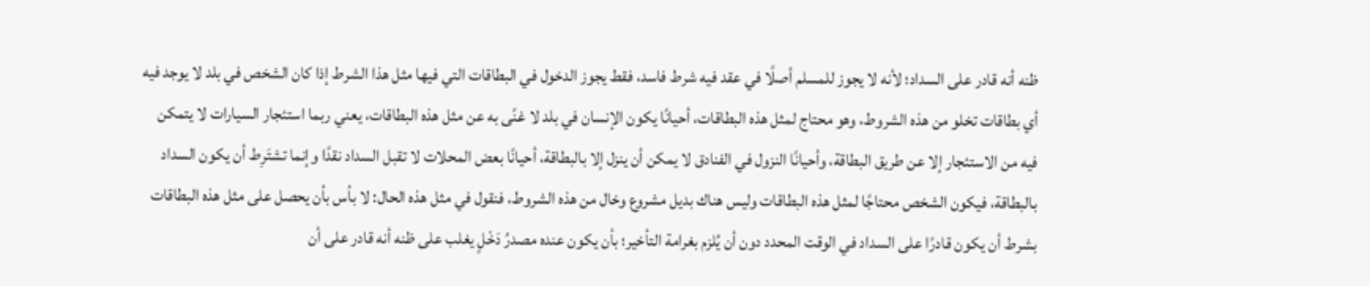ظنه أنه قادر على السداد؛ لأنه لا يجوز للمسلم أصلًا في عقد فيه شرط فاسد، فقط يجوز الدخول في البطاقات التي فيها مثل هذا الشرط إذا كان الشخص في بلد لا يوجد فيه أي بطاقات تخلو من هذه الشروط، وهو محتاج لمثل هذه البطاقات، أحيانًا يكون الإنسان في بلد لا غنًى به عن مثل هذه البطاقات، يعني ربما استئجار السيارات لا يتمكن فيه من الاستئجار إلا عن طريق البطاقة، وأحيانًا النزول في الفنادق لا يمكن أن ينزل إلا بالبطاقة، أحيانًا بعض المحلات لا تقبل السداد نقدًا وإنما تشتَرِط أن يكون السداد بالبطاقة، فيكون الشخص محتاجًا لمثل هذه البطاقات وليس هناك بديل مشروع وخال من هذه الشروط، فنقول في مثل هذه الحال: لا بأس بأن يحصل على مثل هذه البطاقات بشرط أن يكون قادرًا على السداد في الوقت المحدد دون أن يُلزم بغرامة التأخير؛ بأن يكون عنده مصدرُ دَخْلٍ يغلب على ظنه أنه قادر على أن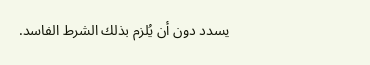يسدد دون أن يُلزم بذلك الشرط الفاسد.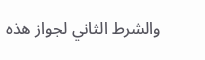والشرط الثاني لجواز هذه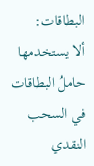البطاقات:
ألا يستخدمها حاملُ البطاقات في السحب النقدي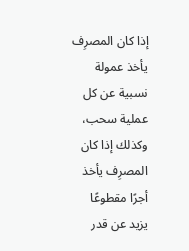إذا كان المصرِف يأخذ عمولة نسبية عن كل عملية سحب، وكذلك إذا كان المصرِف يأخذ أجرًا مقطوعًا يزيد عن قدر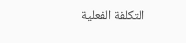التكلفة الفعلية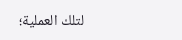لتلك العملية؛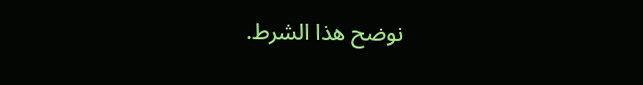نوضح هذا الشرط.